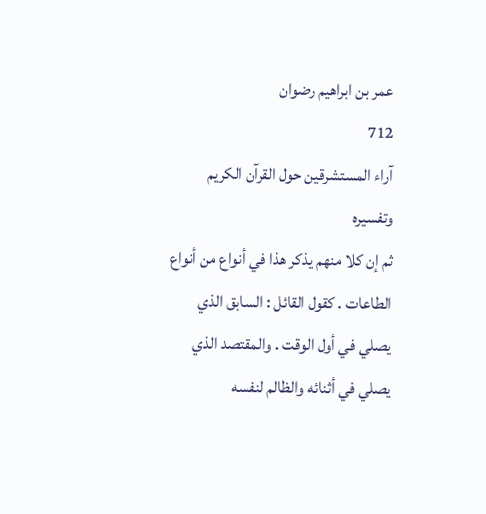عمر بن ابراهيم رضوان
712
آراء المستشرقين حول القرآن الكريم وتفسيره
ثم إن كلا منهم يذكر هذا في أنواع من أنواع الطاعات . كقول القائل : السابق الذي يصلي في أول الوقت . والمقتصد الذي يصلي في أثنائه والظالم لنفسه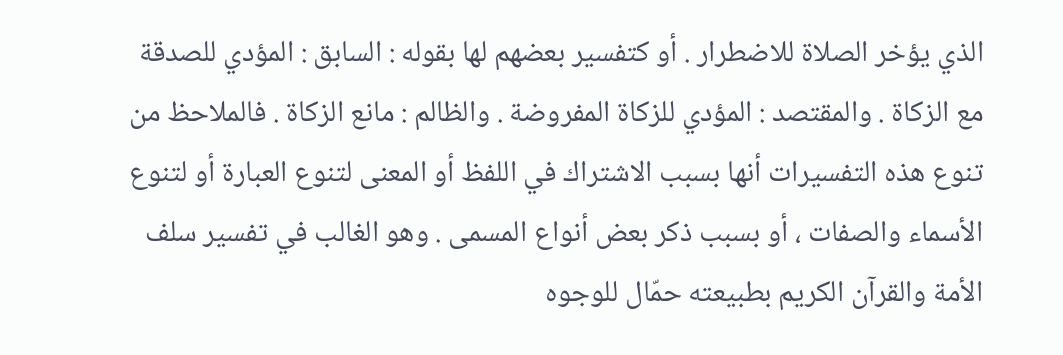الذي يؤخر الصلاة للاضطرار . أو كتفسير بعضهم لها بقوله : السابق : المؤدي للصدقة مع الزكاة . والمقتصد : المؤدي للزكاة المفروضة . والظالم : مانع الزكاة . فالملاحظ من تنوع هذه التفسيرات أنها بسبب الاشتراك في اللفظ أو المعنى لتنوع العبارة أو لتنوع الأسماء والصفات ، أو بسبب ذكر بعض أنواع المسمى . وهو الغالب في تفسير سلف الأمة والقرآن الكريم بطبيعته حمّال للوجوه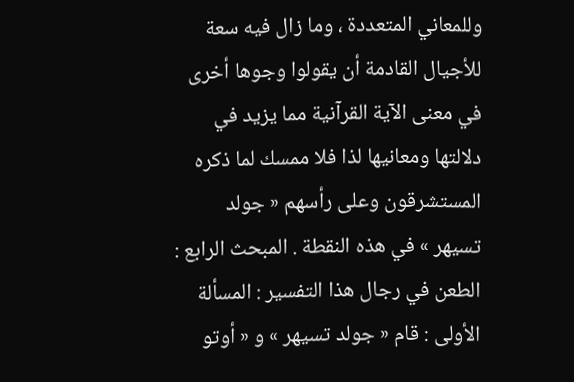وللمعاني المتعددة ، وما زال فيه سعة للأجيال القادمة أن يقولوا وجوها أخرى في معنى الآية القرآنية مما يزيد في دلالتها ومعانيها لذا فلا ممسك لما ذكره المستشرقون وعلى رأسهم « جولد تسيهر » في هذه النقطة . المبحث الرابع : الطعن في رجال هذا التفسير : المسألة الأولى : قام « جولد تسيهر » و « أوتو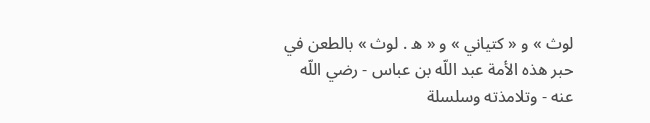لوث » و « كتياني » و « ه . لوث » بالطعن في حبر هذه الأمة عبد اللّه بن عباس - رضي اللّه عنه - وتلامذته وسلسلة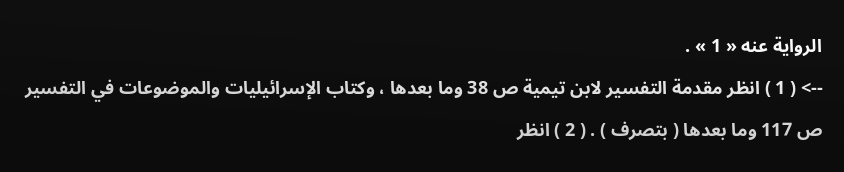الرواية عنه « 1 » .
--> ( 1 ) انظر مقدمة التفسير لابن تيمية ص 38 وما بعدها ، وكتاب الإسرائيليات والموضوعات في التفسير ص 117 وما بعدها ( بتصرف ) . ( 2 ) انظر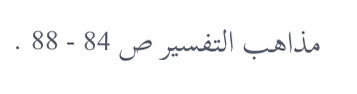مذاهب التفسير ص 84 - 88 .